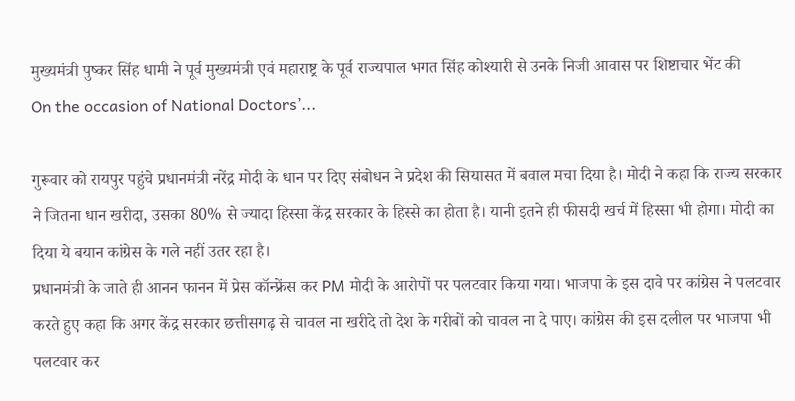मुख्यमंत्री पुष्कर सिंह धामी ने पूर्व मुख्यमंत्री एवं महाराष्ट्र के पूर्व राज्यपाल भगत सिंह कोश्यारी से उनके निजी आवास पर शिष्टाचार भेंट की
On the occasion of National Doctors’...

गुरूवार को रायपुर पहुंचे प्रधानमंत्री नरेंद्र मोदी के धान पर दिए संबोधन ने प्रदेश की सियासत में बवाल मचा दिया है। मोदी ने कहा कि राज्य सरकार ने जितना धान खरीदा, उसका 80% से ज्यादा हिस्सा केंद्र सरकार के हिस्से का होता है। यानी इतने ही फीसदी खर्च में हिस्सा भी होगा। मोदी का दिया ये बयान कांग्रेस के गले नहीं उतर रहा है।
प्रधानमंत्री के जाते ही आनन फानन में प्रेस कॉन्फ्रेंस कर PM मोदी के आरोपों पर पलटवार किया गया। भाजपा के इस दावे पर कांग्रेस ने पलटवार करते हुए कहा कि अगर केंद्र सरकार छत्तीसगढ़ से चावल ना खरीदे तो देश के गरीबों को चावल ना दे पाए। कांग्रेस की इस दलील पर भाजपा भी पलटवार कर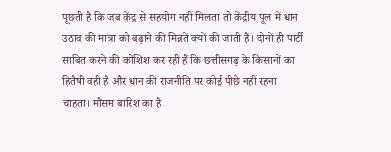पूछती है कि जब केंद्र से सहयोग नहीं मिलता तो केंद्रीय पूल में धान उठाव की मात्रा को बढ़ाने की मिन्नतें क्यों की जाती हैं। दोनों ही पार्टी साबित करने की कोशिश कर रही हैं कि छत्तीसगढ़ के किसानों का हितैषी वही है और धान की राजनीति पर कोई पीछे नहीं रहना चाहता। मौसम बारिश का है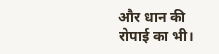और धान की रोपाई का भी।